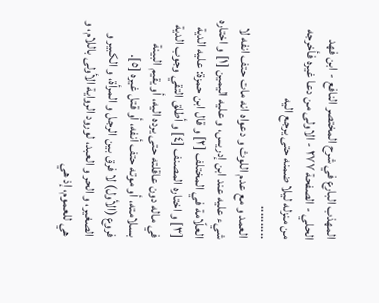المهذب البارع في شرح المختصر النافع - ابن فهد الحلي - الصفحة ٢٧٧ - الاولى من دعا غيره فأخرجه من منزله ليلا ضمنه حتى يرجع اليه
..........
العمد و مع عدم اللوث و دعواه انه مات حتف انفه لا شيء عليه عند ابن إدريس، و عليه اليمين [١] و اختاره العلّامة في المختلف [٢] و قال ابن حمزة: عليه الدية [٣] و اختاره المصنف [٤] و أطلق التقي وجوب الدية في ماله دون عاقلته حتى يرده اليه، أو يقيم البينة بسلامته، أو موته حتف أنفه، أو قتل غيره [٥].
فروع (الأول) لا فرق بين الرجل و المرأة، و الكبير و الصغير، و الحر و العبد، لورود الرواية الأولى باللام، و هي للعموم، إذ هي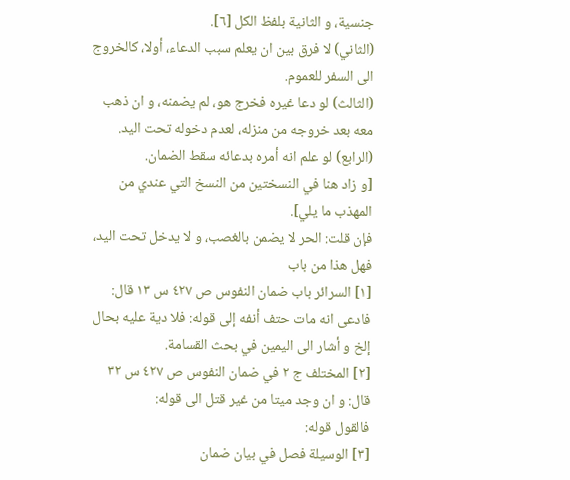جنسية، و الثانية بلفظ الكل [٦].
(الثاني) لا فرق بين ان يعلم سبب الدعاء، أولا، كالخروج الى السفر للعموم.
(الثالث) لو دعا غيره فخرج هو، لم يضمنه، و ان ذهب معه بعد خروجه من منزله، لعدم دخوله تحت اليد.
(الرابع) لو علم انه أمره بدعائه سقط الضمان.
[و زاد هنا في النسختين من النسخ التي عندي من المهذب ما يلي].
فإن قلت: الحر لا يضمن بالغصب، و لا يدخل تحت اليد، فهل هذا من باب
[١] السرائر باب ضمان النفوس ص ٤٢٧ س ١٣ قال: فادعى انه مات حتف أنفه إلى قوله: فلا دية عليه بحال إلخ و أشار الى اليمين في بحث القسامة.
[٢] المختلف ج ٢ في ضمان النفوس ص ٤٢٧ س ٣٢ قال: و ان وجد ميتا من غير قتل الى قوله:
فالقول قوله:
[٣] الوسيلة فصل في بيان ضمان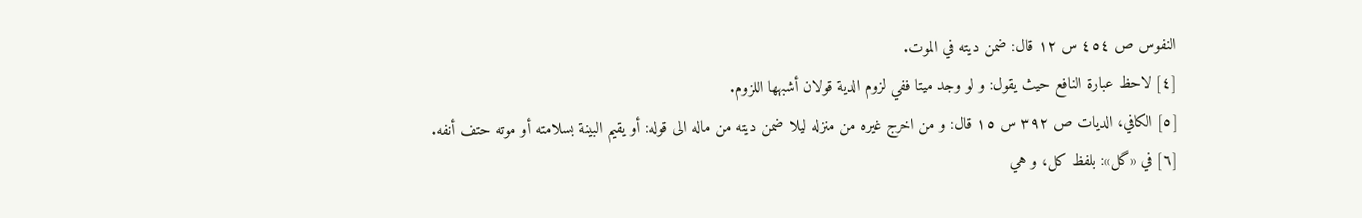النفوس ص ٤٥٤ س ١٢ قال: ضمن ديته في الموت.
[٤] لاحظ عبارة النافع حيث يقول: و لو وجد ميتا ففي لزوم الدية قولان أشبهها اللزوم.
[٥] الكافي، الديات ص ٣٩٢ س ١٥ قال: و من اخرج غيره من منزله ليلا ضمن ديته من ماله الى قوله: أو يقيم البينة بسلامته أو موته حتف أنفه.
[٦] في «گل»: بلفظ كل، و هي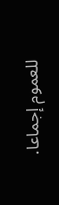للعموم إجماعا.